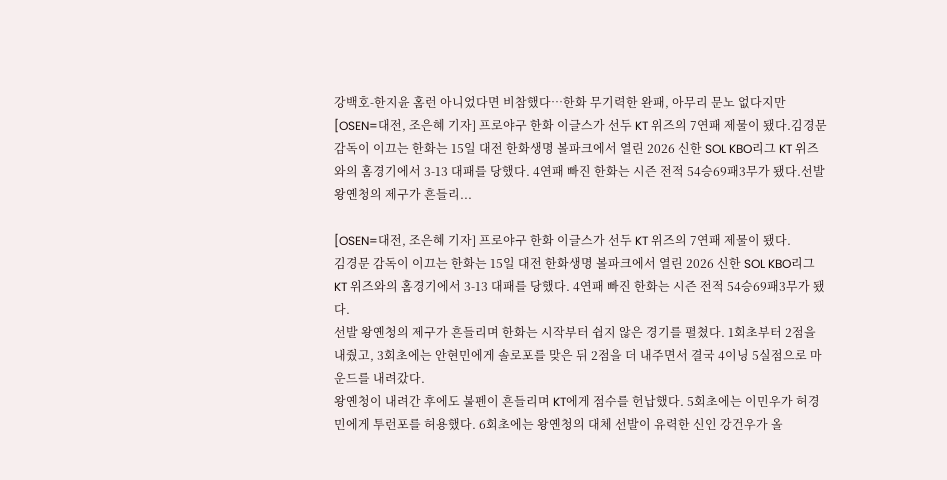강백호-한지윤 홈런 아니었다면 비참했다…한화 무기력한 완패, 아무리 문노 없다지만
[OSEN=대전, 조은혜 기자] 프로야구 한화 이글스가 선두 KT 위즈의 7연패 제물이 됐다.김경문 감독이 이끄는 한화는 15일 대전 한화생명 볼파크에서 열린 2026 신한 SOL KBO리그 KT 위즈와의 홈경기에서 3-13 대패를 당했다. 4연패 빠진 한화는 시즌 전적 54승69패3무가 됐다.선발 왕옌청의 제구가 흔들리...

[OSEN=대전, 조은혜 기자] 프로야구 한화 이글스가 선두 KT 위즈의 7연패 제물이 됐다.
김경문 감독이 이끄는 한화는 15일 대전 한화생명 볼파크에서 열린 2026 신한 SOL KBO리그 KT 위즈와의 홈경기에서 3-13 대패를 당했다. 4연패 빠진 한화는 시즌 전적 54승69패3무가 됐다.
선발 왕옌청의 제구가 흔들리며 한화는 시작부터 쉽지 않은 경기를 펼쳤다. 1회초부터 2점을 내줬고, 3회초에는 안현민에게 솔로포를 맞은 뒤 2점을 더 내주면서 결국 4이닝 5실점으로 마운드를 내려갔다.
왕옌청이 내려간 후에도 불펜이 흔들리며 KT에게 점수를 헌납했다. 5회초에는 이민우가 허경민에게 투런포를 허용했다. 6회초에는 왕옌청의 대체 선발이 유력한 신인 강건우가 올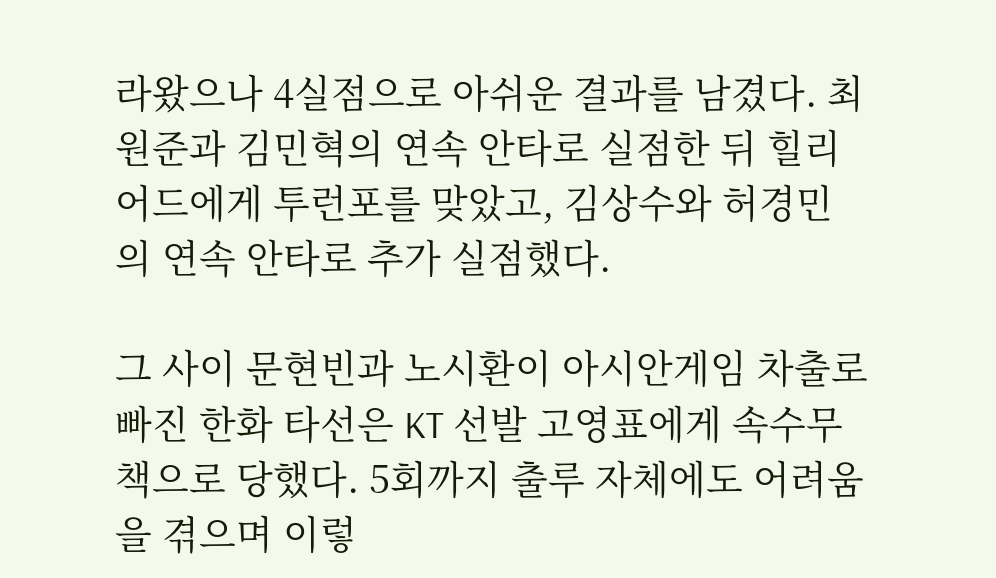라왔으나 4실점으로 아쉬운 결과를 남겼다. 최원준과 김민혁의 연속 안타로 실점한 뒤 힐리어드에게 투런포를 맞았고, 김상수와 허경민의 연속 안타로 추가 실점했다.

그 사이 문현빈과 노시환이 아시안게임 차출로 빠진 한화 타선은 KT 선발 고영표에게 속수무책으로 당했다. 5회까지 출루 자체에도 어려움을 겪으며 이렇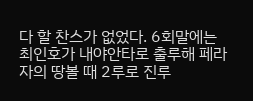다 할 찬스가 없었다. 6회말에는 최인호가 내야안타로 출루해 페라자의 땅볼 때 2루로 진루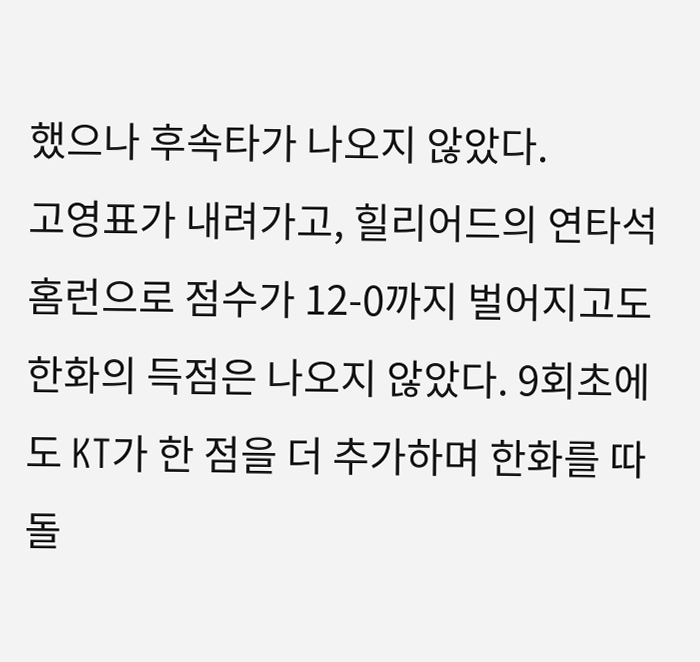했으나 후속타가 나오지 않았다.
고영표가 내려가고, 힐리어드의 연타석 홈런으로 점수가 12-0까지 벌어지고도 한화의 득점은 나오지 않았다. 9회초에도 KT가 한 점을 더 추가하며 한화를 따돌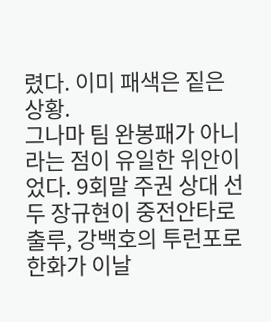렸다. 이미 패색은 짙은 상황.
그나마 팀 완봉패가 아니라는 점이 유일한 위안이었다. 9회말 주권 상대 선두 장규현이 중전안타로 출루, 강백호의 투런포로 한화가 이날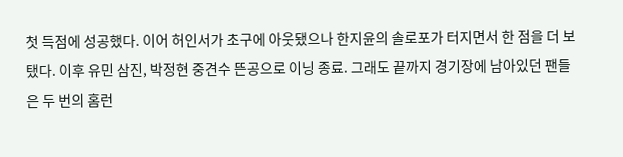첫 득점에 성공했다. 이어 허인서가 초구에 아웃됐으나 한지윤의 솔로포가 터지면서 한 점을 더 보탰다. 이후 유민 삼진, 박정현 중견수 뜬공으로 이닝 종료. 그래도 끝까지 경기장에 남아있던 팬들은 두 번의 홈런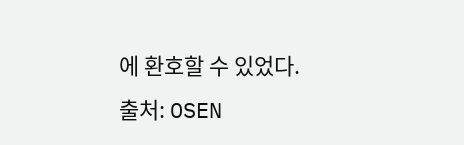에 환호할 수 있었다.
출처: OSEN